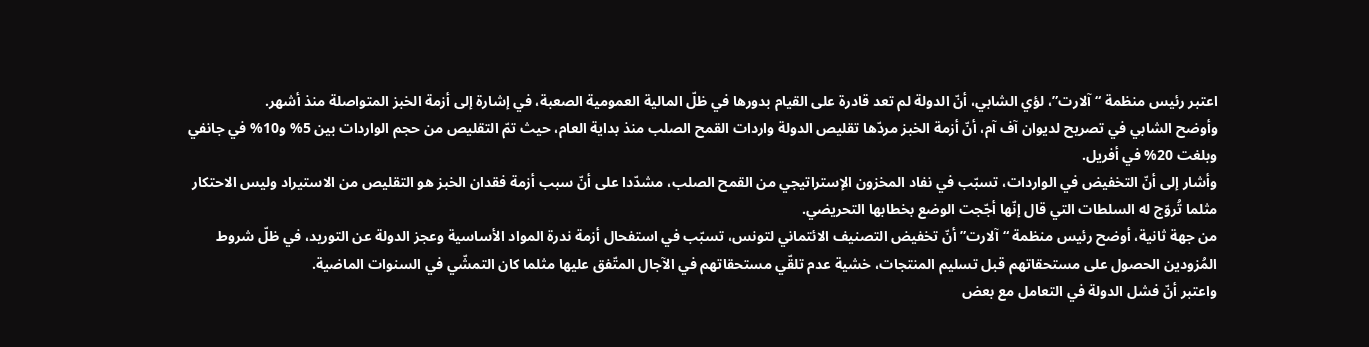اعتبر رئيس منظمة “آلارت”، لؤي الشابي، أنّ الدولة لم تعد قادرة على القيام بدورها في ظلّ المالية العمومية الصعبة، في إشارة إلى أزمة الخبز المتواصلة منذ أشهر.
وأوضح الشابي في تصريح لديوان آف آم، أنّ أزمة الخبز مردّها تقليص الدولة واردات القمح الصلب منذ بداية العام، حيث تمّ التقليص من حجم الواردات بين 5% و10% في جانفي وبلغت 20% في أفريل.
وأشار إلى أنّ التخفيض في الواردات، تسبّب في نفاد المخزون الإستراتيجي من القمح الصلب، مشدّدا على أنّ سبب أزمة فقدان الخبز هو التقليص من الاستيراد وليس الاحتكار مثلما تُروّج له السلطات التي قال إنّها أجّجت الوضع بخطابها التحريضي.
من جهة ثانية، أوضح رئيس منظمة “آلارت” أنّ تخفيض التصنيف الائتماني لتونس، تسبّب في استفحال أزمة ندرة المواد الأساسية وعجز الدولة عن التوريد، في ظلّ شروط المُزودين الحصول على مستحقاتهم قبل تسليم المنتجات، خشية عدم تلقّي مستحقاتهم في الآجال المتّفق عليها مثلما كان التمشّي في السنوات الماضية.
واعتبر أنّ فشل الدولة في التعامل مع بعض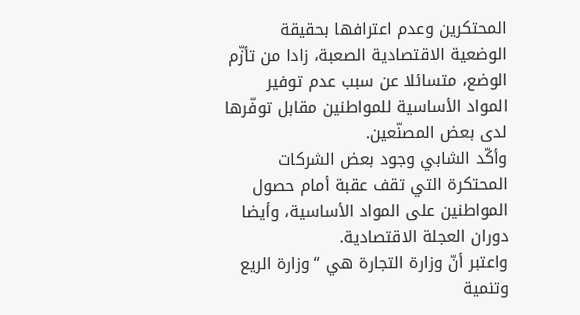المحتكرين وعدم اعترافها بحقيقة الوضعية الاقتصادية الصعبة، زادا من تأزّم الوضع، متسائلا عن سبب عدم توفير المواد الأساسية للمواطنين مقابل توفّرها لدى بعض المصنّعين.
وأكّد الشابي وجود بعض الشركات المحتكرة التي تقف عقبة أمام حصول المواطنين على المواد الأساسية، وأيضا دوران العجلة الاقتصادية.
واعتبر أنّ وزارة التجارة هي “وزارة الريع وتنمية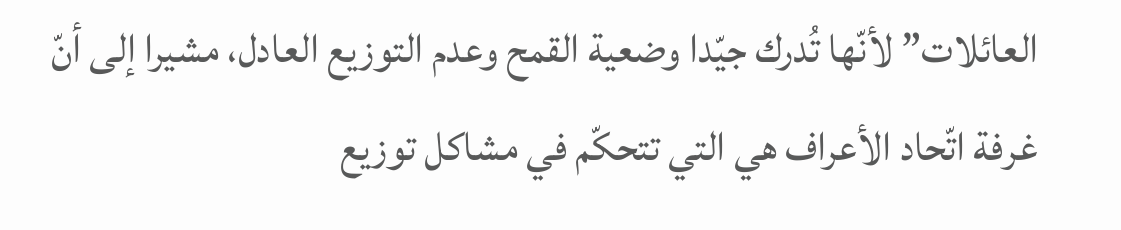العائلات” لأنّها تُدرك جيّدا وضعية القمح وعدم التوزيع العادل، مشيرا إلى أنّ غرفة اتّحاد الأعراف هي التي تتحكّم في مشاكل توزيع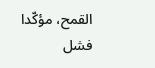القمح، مؤكّدا فشل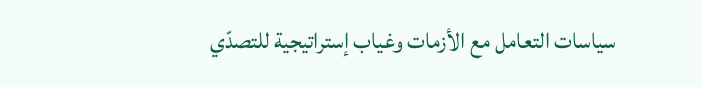سياسات التعامل مع الأزمات وغياب إستراتيجية للتصدّي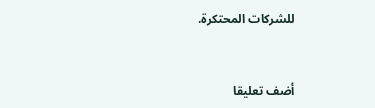للشركات المحتكرة.


أضف تعليقا